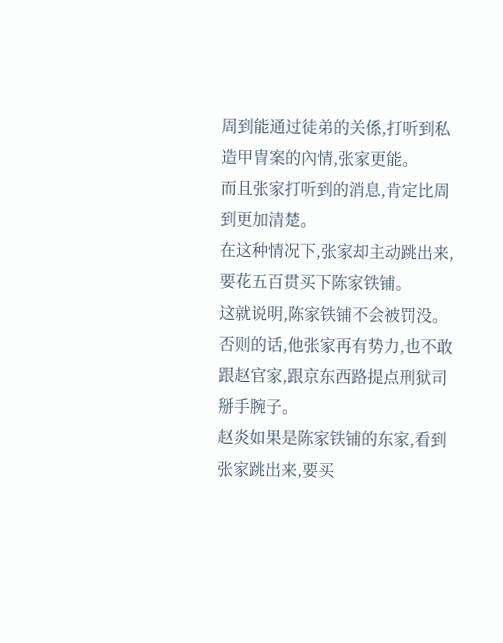周到能通过徒弟的关係,打听到私造甲冑案的內情,张家更能。
而且张家打听到的消息,肯定比周到更加清楚。
在这种情况下,张家却主动跳出来,要花五百贯买下陈家铁铺。
这就说明,陈家铁铺不会被罚没。
否则的话,他张家再有势力,也不敢跟赵官家,跟京东西路提点刑狱司掰手腕子。
赵炎如果是陈家铁铺的东家,看到张家跳出来,要买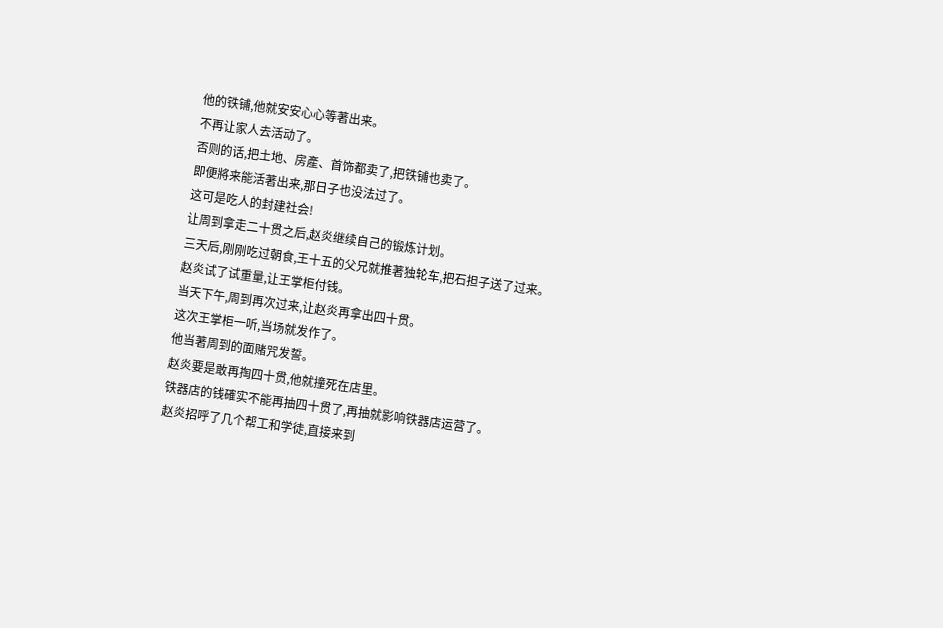他的铁铺,他就安安心心等著出来。
不再让家人去活动了。
否则的话,把土地、房產、首饰都卖了,把铁铺也卖了。
即便將来能活著出来,那日子也没法过了。
这可是吃人的封建社会!
让周到拿走二十贯之后,赵炎继续自己的锻炼计划。
三天后,刚刚吃过朝食,王十五的父兄就推著独轮车,把石担子送了过来。
赵炎试了试重量,让王掌柜付钱。
当天下午,周到再次过来,让赵炎再拿出四十贯。
这次王掌柜一听,当场就发作了。
他当著周到的面赌咒发誓。
赵炎要是敢再掏四十贯,他就撞死在店里。
铁器店的钱確实不能再抽四十贯了,再抽就影响铁器店运营了。
赵炎招呼了几个帮工和学徒,直接来到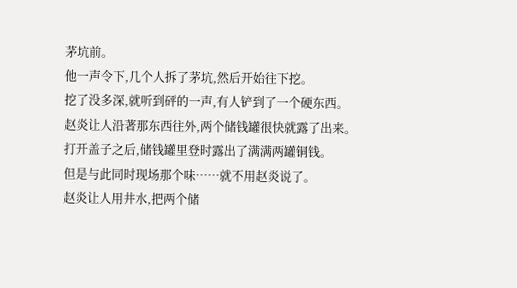茅坑前。
他一声令下,几个人拆了茅坑,然后开始往下挖。
挖了没多深,就听到砰的一声,有人铲到了一个硬东西。
赵炎让人沿著那东西往外,两个储钱罐很快就露了出来。
打开盖子之后,储钱罐里登时露出了满满两罐铜钱。
但是与此同时现场那个味……就不用赵炎说了。
赵炎让人用井水,把两个储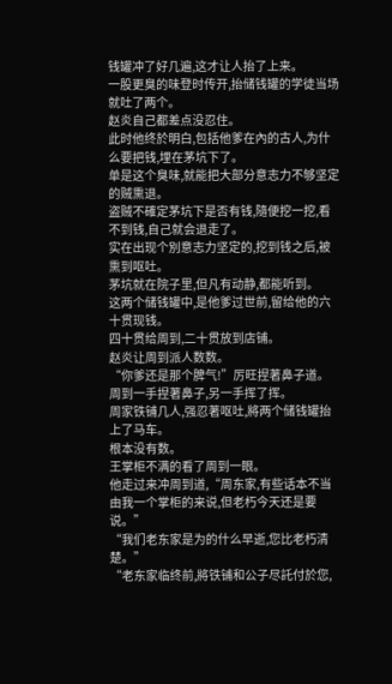钱罐冲了好几遍,这才让人抬了上来。
一股更臭的味登时传开,抬储钱罐的学徒当场就吐了两个。
赵炎自己都差点没忍住。
此时他终於明白,包括他爹在內的古人,为什么要把钱,埋在茅坑下了。
单是这个臭味,就能把大部分意志力不够坚定的贼熏退。
盗贼不確定茅坑下是否有钱,隨便挖一挖,看不到钱,自己就会退走了。
实在出现个別意志力坚定的,挖到钱之后,被熏到呕吐。
茅坑就在院子里,但凡有动静,都能听到。
这两个储钱罐中,是他爹过世前,留给他的六十贯现钱。
四十贯给周到,二十贯放到店铺。
赵炎让周到派人数数。
“你爹还是那个脾气!”厉旺捏著鼻子道。
周到一手捏著鼻子,另一手挥了挥。
周家铁铺几人,强忍著呕吐,將两个储钱罐抬上了马车。
根本没有数。
王掌柜不满的看了周到一眼。
他走过来冲周到道,“周东家,有些话本不当由我一个掌柜的来说,但老朽今天还是要说。”
“我们老东家是为的什么早逝,您比老朽清楚。”
“老东家临终前,將铁铺和公子尽託付於您,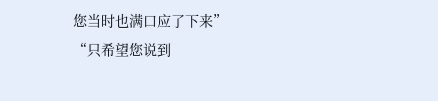您当时也满口应了下来”
“只希望您说到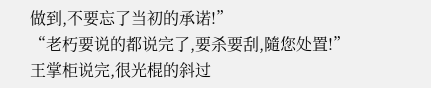做到,不要忘了当初的承诺!”
“老朽要说的都说完了,要杀要刮,隨您处置!”
王掌柜说完,很光棍的斜过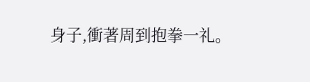身子,衝著周到抱拳一礼。